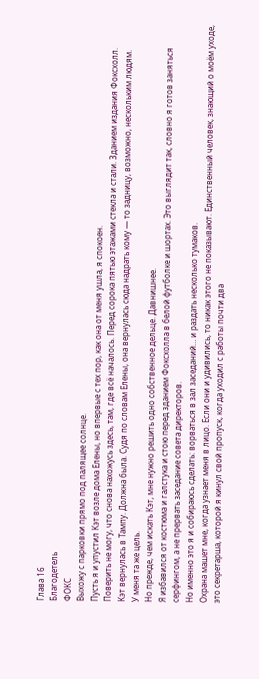Глава 16
Благодетель
ФОКС
Выхожу с парковки прямо под палящее солнце.
Пусть я и упустил Кэт возле дома Елены, но впервые с тех пор, как она от меня ушла, я спокоен.
Поверить не могу, что снова нахожусь здесь, там, где всё началось. Перед сорока пятью этажами стекла и стали. Зданием издания Фоксхолл.
Кэт вернулась в Тампу. Должна была. Судя по словам Елены, она вернулась сюда надрать кому — то задницу, возможно, нескольким людям.
У меня та же цель.
Но прежде, чем искать Кэт, мне нужно решить одно собственное дельце. Давнишнее.
Я избавился от костюма и галстука и стою перед зданием Фоксхолла в белой футболке и шортах. Это выглядит так, словно я готов заняться серфингом, а не прервать заседание совета директоров.
Но именно это я и собираюсь сделать: ворваться в зал заседаний… и раздать несколько тумаков.
Охрана машет мне, когда узнает меня в лицо. Если они и удивились, то никак этого не показывают. Единственный человек, знающий о моём уходе, это секретарша, которой я кинул свой пропуск, когда уходил с работы почти два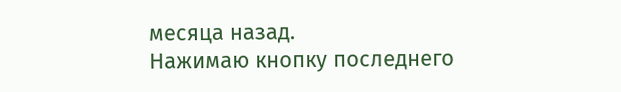месяца назад.
Нажимаю кнопку последнего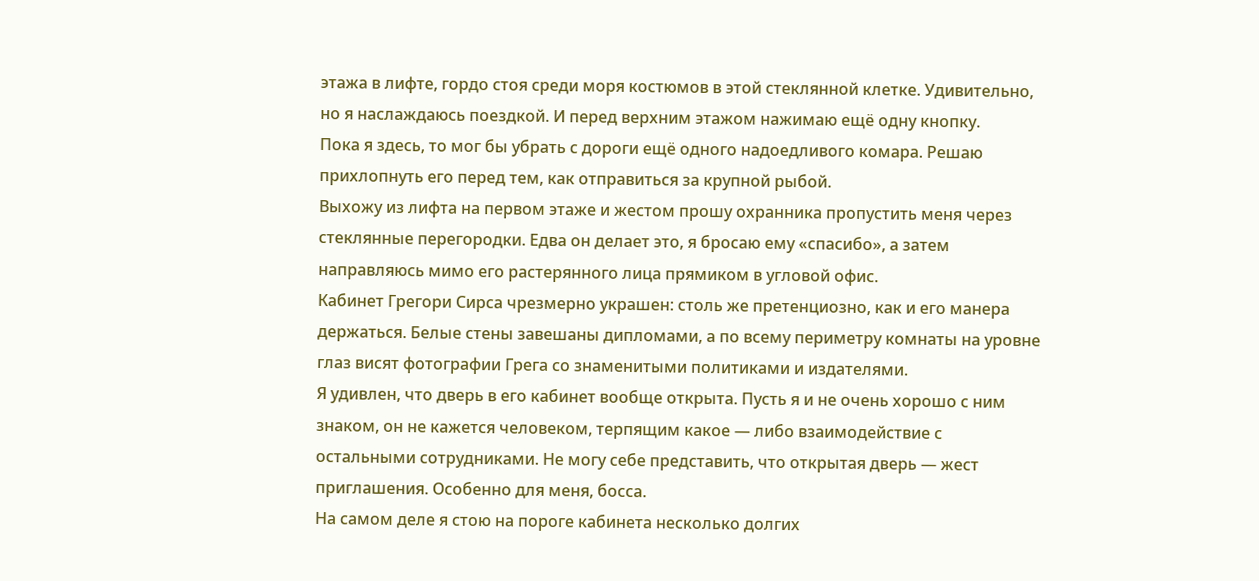этажа в лифте, гордо стоя среди моря костюмов в этой стеклянной клетке. Удивительно, но я наслаждаюсь поездкой. И перед верхним этажом нажимаю ещё одну кнопку.
Пока я здесь, то мог бы убрать с дороги ещё одного надоедливого комара. Решаю прихлопнуть его перед тем, как отправиться за крупной рыбой.
Выхожу из лифта на первом этаже и жестом прошу охранника пропустить меня через стеклянные перегородки. Едва он делает это, я бросаю ему «спасибо», а затем направляюсь мимо его растерянного лица прямиком в угловой офис.
Кабинет Грегори Сирса чрезмерно украшен: столь же претенциозно, как и его манера держаться. Белые стены завешаны дипломами, а по всему периметру комнаты на уровне глаз висят фотографии Грега со знаменитыми политиками и издателями.
Я удивлен, что дверь в его кабинет вообще открыта. Пусть я и не очень хорошо с ним знаком, он не кажется человеком, терпящим какое — либо взаимодействие с остальными сотрудниками. Не могу себе представить, что открытая дверь — жест приглашения. Особенно для меня, босса.
На самом деле я стою на пороге кабинета несколько долгих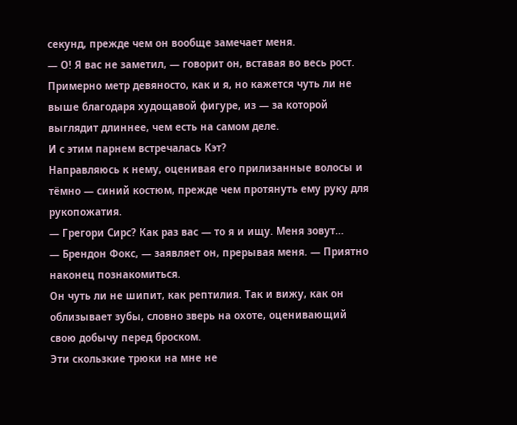секунд, прежде чем он вообще замечает меня.
— О! Я вас не заметил, — говорит он, вставая во весь рост. Примерно метр девяносто, как и я, но кажется чуть ли не выше благодаря худощавой фигуре, из — за которой выглядит длиннее, чем есть на самом деле.
И с этим парнем встречалась Кэт?
Направляюсь к нему, оценивая его прилизанные волосы и тёмно — синий костюм, прежде чем протянуть ему руку для рукопожатия.
— Грегори Сирс? Как раз вас — то я и ищу. Меня зовут…
— Брендон Фокс, — заявляет он, прерывая меня. — Приятно наконец познакомиться.
Он чуть ли не шипит, как рептилия. Так и вижу, как он облизывает зубы, словно зверь на охоте, оценивающий свою добычу перед броском.
Эти скользкие трюки на мне не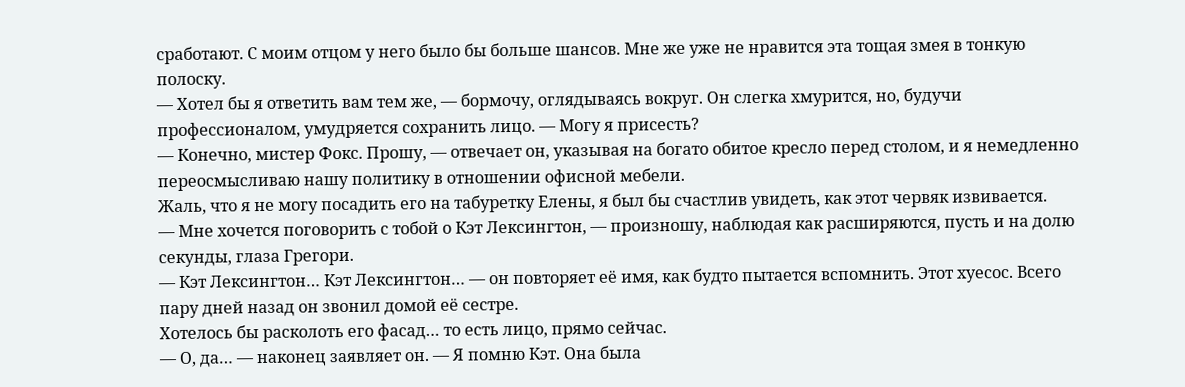сработают. С моим отцом у него было бы больше шансов. Мне же уже не нравится эта тощая змея в тонкую полоску.
— Хотел бы я ответить вам тем же, — бормочу, оглядываясь вокруг. Он слегка хмурится, но, будучи профессионалом, умудряется сохранить лицо. — Могу я присесть?
— Конечно, мистер Фокс. Прошу, — отвечает он, указывая на богато обитое кресло перед столом, и я немедленно переосмысливаю нашу политику в отношении офисной мебели.
Жаль, что я не могу посадить его на табуретку Елены, я был бы счастлив увидеть, как этот червяк извивается.
— Мне хочется поговорить с тобой о Кэт Лексингтон, — произношу, наблюдая как расширяются, пусть и на долю секунды, глаза Грегори.
— Кэт Лексингтон… Кэт Лексингтон… — он повторяет её имя, как будто пытается вспомнить. Этот хуесос. Всего пару дней назад он звонил домой её сестре.
Хотелось бы расколоть его фасад… то есть лицо, прямо сейчас.
— О, да… — наконец заявляет он. — Я помню Кэт. Она была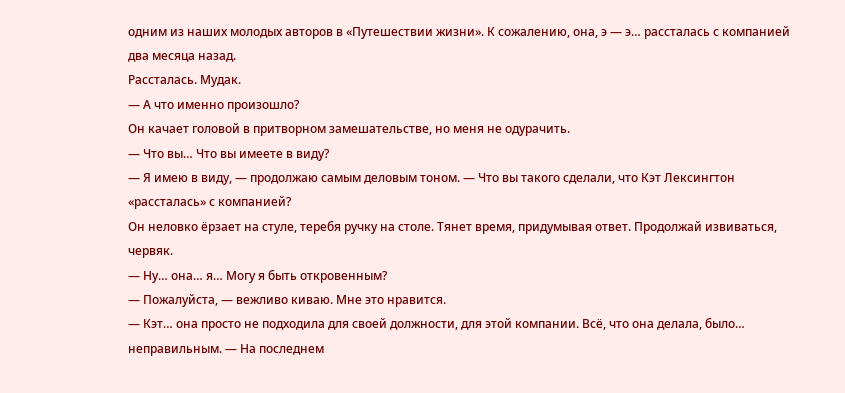одним из наших молодых авторов в «Путешествии жизни». К сожалению, она, э — э… рассталась с компанией два месяца назад.
Рассталась. Мудак.
— А что именно произошло?
Он качает головой в притворном замешательстве, но меня не одурачить.
— Что вы… Что вы имеете в виду?
— Я имею в виду, — продолжаю самым деловым тоном. — Что вы такого сделали, что Кэт Лексингтон «рассталась» с компанией?
Он неловко ёрзает на стуле, теребя ручку на столе. Тянет время, придумывая ответ. Продолжай извиваться, червяк.
— Ну… она… я… Могу я быть откровенным?
— Пожалуйста, — вежливо киваю. Мне это нравится.
— Кэт… она просто не подходила для своей должности, для этой компании. Всё, что она делала, было… неправильным. — На последнем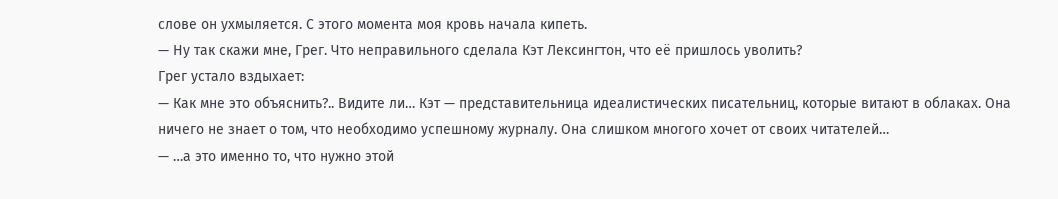слове он ухмыляется. С этого момента моя кровь начала кипеть.
— Ну так скажи мне, Грег. Что неправильного сделала Кэт Лексингтон, что её пришлось уволить?
Грег устало вздыхает:
— Как мне это объяснить?.. Видите ли… Кэт — представительница идеалистических писательниц, которые витают в облаках. Она ничего не знает о том, что необходимо успешному журналу. Она слишком многого хочет от своих читателей…
— …а это именно то, что нужно этой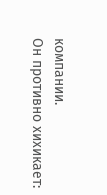компании.
Он противно хихикает: